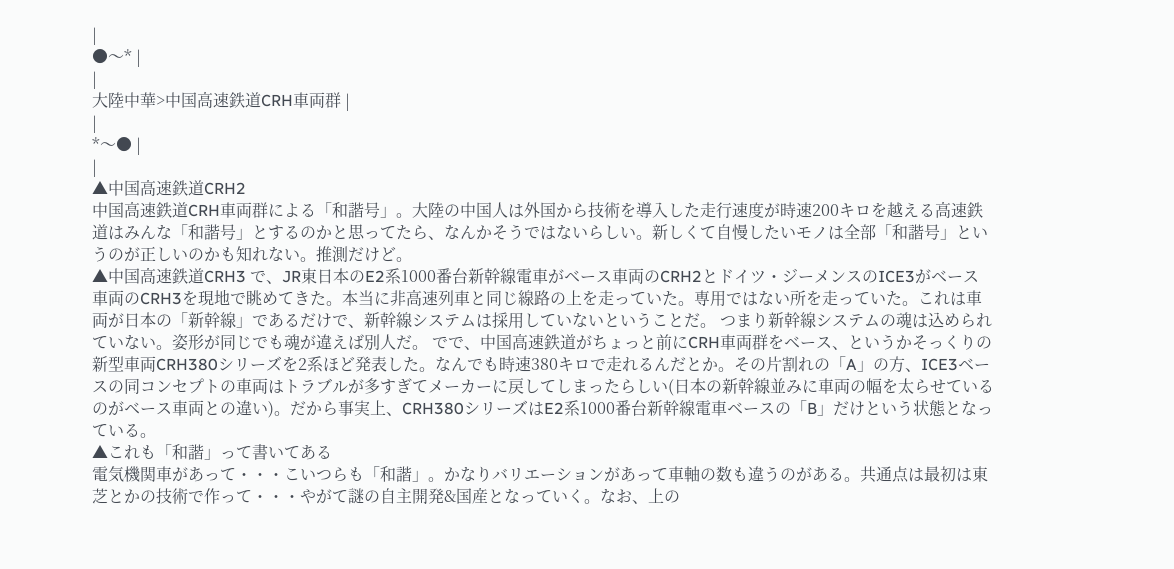|
●〜* |
|
大陸中華>中国高速鉄道CRH車両群 |
|
*〜● |
|
▲中国高速鉄道CRH2
中国高速鉄道CRH車両群による「和諧号」。大陸の中国人は外国から技術を導入した走行速度が時速200キロを越える高速鉄道はみんな「和諧号」とするのかと思ってたら、なんかそうではないらしい。新しくて自慢したいモノは全部「和諧号」というのが正しいのかも知れない。推測だけど。
▲中国高速鉄道CRH3 で、JR東日本のE2系1000番台新幹線電車がベース車両のCRH2とドイツ・ジーメンスのICE3がベース車両のCRH3を現地で眺めてきた。本当に非高速列車と同じ線路の上を走っていた。専用ではない所を走っていた。これは車両が日本の「新幹線」であるだけで、新幹線システムは採用していないということだ。 つまり新幹線システムの魂は込められていない。姿形が同じでも魂が違えば別人だ。 でで、中国高速鉄道がちょっと前にCRH車両群をベース、というかそっくりの新型車両CRH380シリーズを2系ほど発表した。なんでも時速380キロで走れるんだとか。その片割れの「A」の方、ICE3ベースの同コンセプトの車両はトラブルが多すぎてメーカーに戻してしまったらしい(日本の新幹線並みに車両の幅を太らせているのがベース車両との違い)。だから事実上、CRH380シリーズはE2系1000番台新幹線電車ベースの「B」だけという状態となっている。
▲これも「和諧」って書いてある
電気機関車があって・・・こいつらも「和諧」。かなりバリエーションがあって車軸の数も違うのがある。共通点は最初は東芝とかの技術で作って・・・やがて謎の自主開発&国産となっていく。なお、上の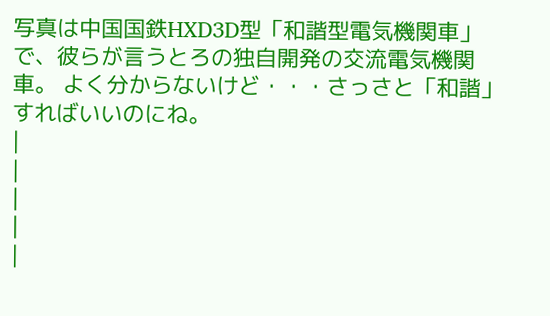写真は中国国鉄HXD3D型「和諧型電気機関車」で、彼らが言うとろの独自開発の交流電気機関車。 よく分からないけど・・・さっさと「和諧」すればいいのにね。
|
|
|
|
|